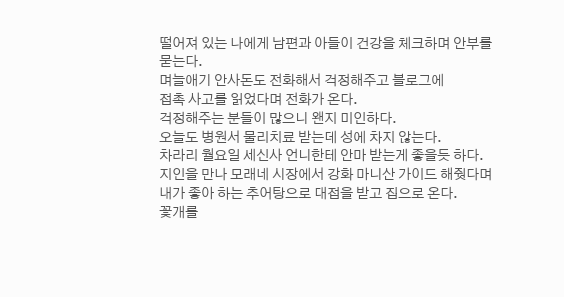떨어져 있는 나에게 남편과 아들이 건강을 체크하며 안부를 묻는다.
며늘애기 안사돈도 전화해서 걱정해주고 블로그에
접촉 사고를 읽었다며 전화가 온다.
걱정해주는 분들이 많으니 왠지 미인하다.
오늘도 병원서 물리치료 받는데 성에 차지 않는다.
차라리 월요일 세신사 언니한테 안마 받는게 좋을듯 하다.
지인을 만나 모래네 시장에서 강화 마니산 가이드 해줫다며
내가 좋아 하는 추어탕으로 대접을 받고 집으로 온다.
꽃개를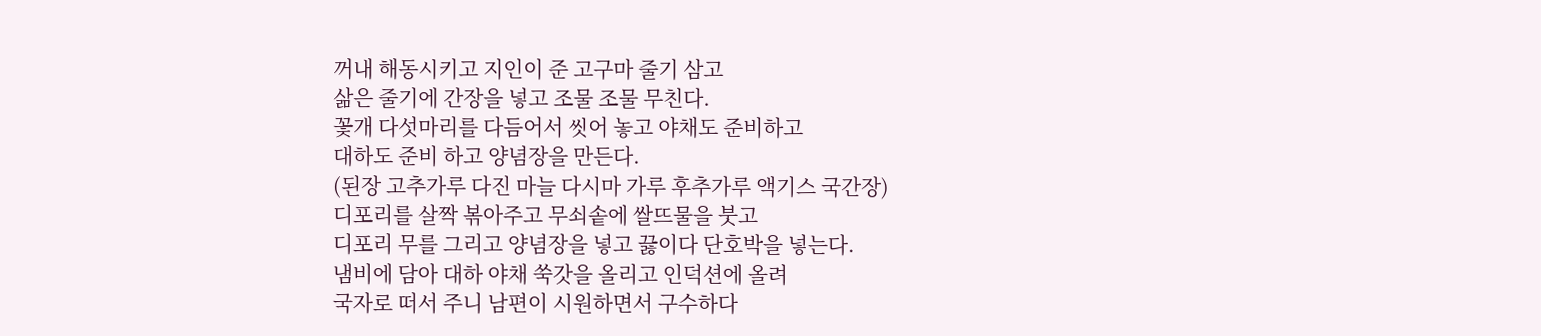꺼내 해동시키고 지인이 준 고구마 줄기 삼고
삶은 줄기에 간장을 넣고 조물 조물 무친다.
꽃개 다섯마리를 다듬어서 씻어 놓고 야채도 준비하고
대하도 준비 하고 양념장을 만든다.
(된장 고추가루 다진 마늘 다시마 가루 후추가루 액기스 국간장)
디포리를 살짝 볶아주고 무쇠솥에 쌀뜨물을 붓고
디포리 무를 그리고 양념장을 넣고 끓이다 단호박을 넣는다.
냄비에 담아 대하 야채 쑥갓을 올리고 인덕션에 올려
국자로 떠서 주니 남편이 시원하면서 구수하다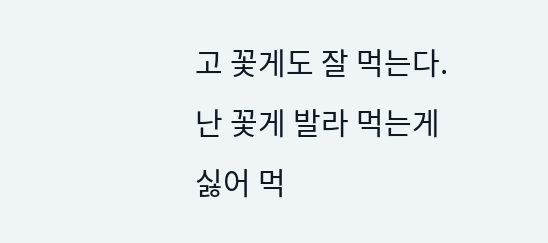고 꽃게도 잘 먹는다.
난 꽃게 발라 먹는게 싫어 먹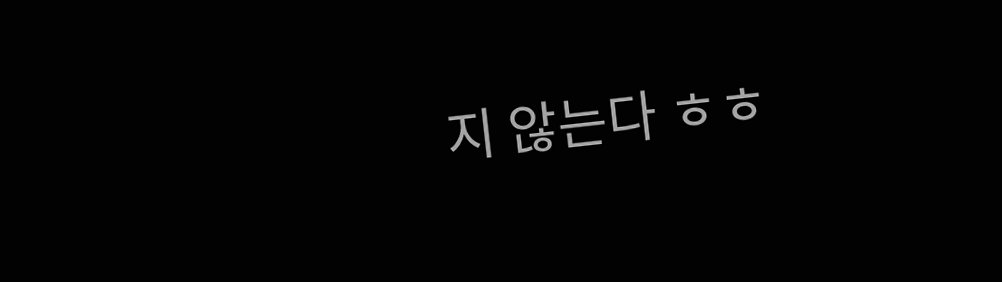지 않는다 ㅎㅎ